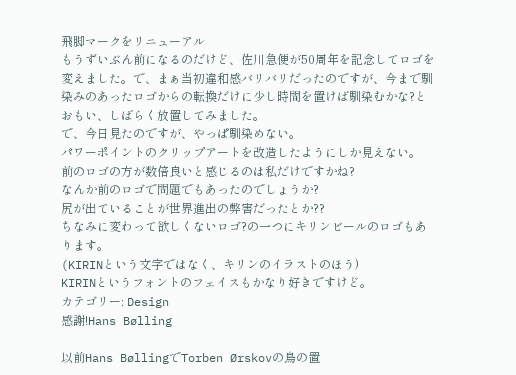飛脚マークをリニューアル
もうずいぶん前になるのだけど、佐川急便が50周年を記念してロゴを変えました。で、まぁ当初違和感バリバリだったのですが、今まで馴染みのあったロゴからの転換だけに少し時間を置けば馴染むかな?とおもい、しばらく放置してみました。
で、今日見たのですが、やっぱ馴染めない。
パワーポイントのクリップアートを改造したようにしか見えない。
前のロゴの方が数倍良いと感じるのは私だけですかね?
なんか前のロゴで問題でもあったのでしょうか?
尻が出ていることが世界進出の弊害だったとか??
ちなみに変わって欲しくないロゴ?の一つにキリンビールのロゴもあります。
(KIRINという文字ではなく、キリンのイラストのほう)
KIRINというフォントのフェイスもかなり好きですけど。
カテゴリー: Design
感謝!Hans Bølling

以前Hans BøllingでTorben Ørskovの鳥の置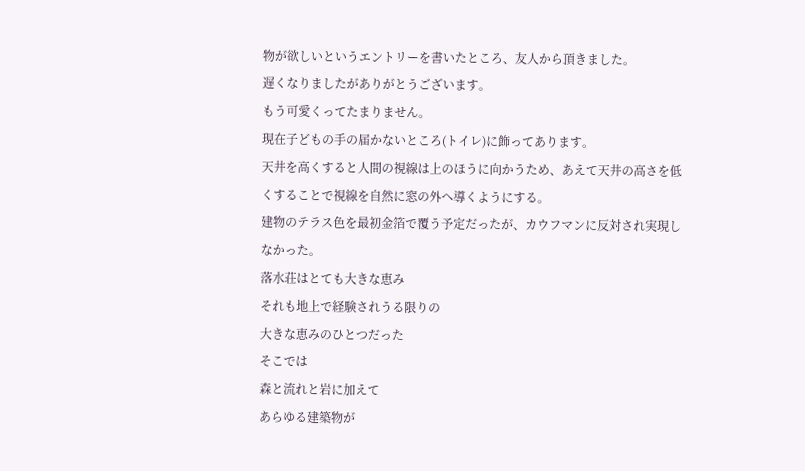物が欲しいというエントリーを書いたところ、友人から頂きました。
遅くなりましたがありがとうございます。
もう可愛くってたまりません。
現在子どもの手の届かないところ(トイレ)に飾ってあります。
天井を高くすると人間の視線は上のほうに向かうため、あえて天井の高さを低くすることで視線を自然に窓の外へ導くようにする。
建物のテラス色を最初金箔で覆う予定だったが、カウフマンに反対され実現しなかった。
落水荘はとても大きな恵み
それも地上で経験されうる限りの
大きな恵みのひとつだった
そこでは
森と流れと岩に加えて
あらゆる建築物が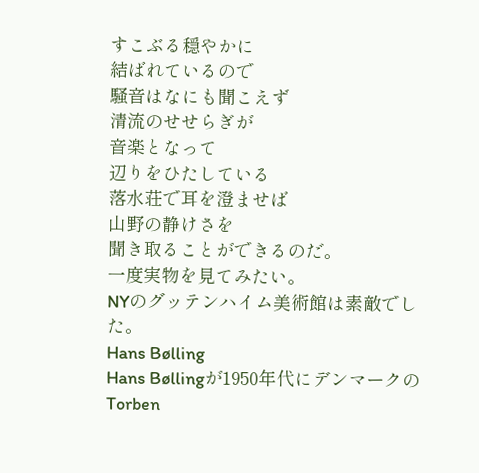すこぶる穏やかに
結ばれているので
騒音はなにも聞こえず
清流のせせらぎが
音楽となって
辺りをひたしている
落水荘で耳を澄ませば
山野の静けさを
聞き取ることができるのだ。
一度実物を見てみたい。
NYのグッテンハイム美術館は素敵でした。
Hans Bølling
Hans Bøllingが1950年代にデンマークのTorben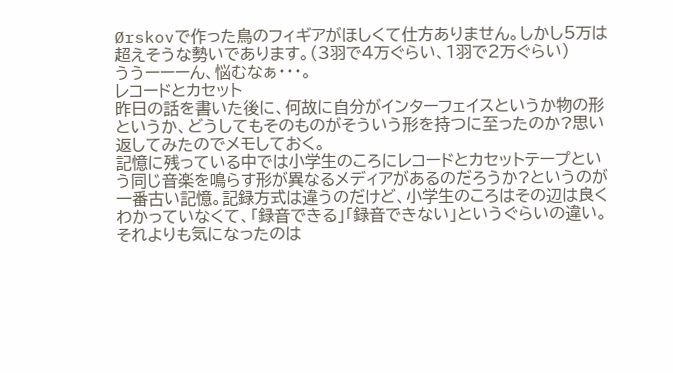Ørskovで作った鳥のフィギアがほしくて仕方ありません。しかし5万は超えそうな勢いであります。(3羽で4万ぐらい、1羽で2万ぐらい)
ううーーーん、悩むなぁ・・・。
レコードとカセット
昨日の話を書いた後に、何故に自分がインターフェイスというか物の形というか、どうしてもそのものがそういう形を持つに至ったのか?思い返してみたのでメモしておく。
記憶に残っている中では小学生のころにレコードとカセットテープという同じ音楽を鳴らす形が異なるメディアがあるのだろうか?というのが一番古い記憶。記録方式は違うのだけど、小学生のころはその辺は良くわかっていなくて、「録音できる」「録音できない」というぐらいの違い。それよりも気になったのは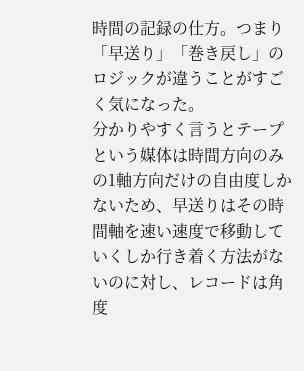時間の記録の仕方。つまり「早送り」「巻き戻し」のロジックが違うことがすごく気になった。
分かりやすく言うとテープという媒体は時間方向のみの1軸方向だけの自由度しかないため、早送りはその時間軸を速い速度で移動していくしか行き着く方法がないのに対し、レコードは角度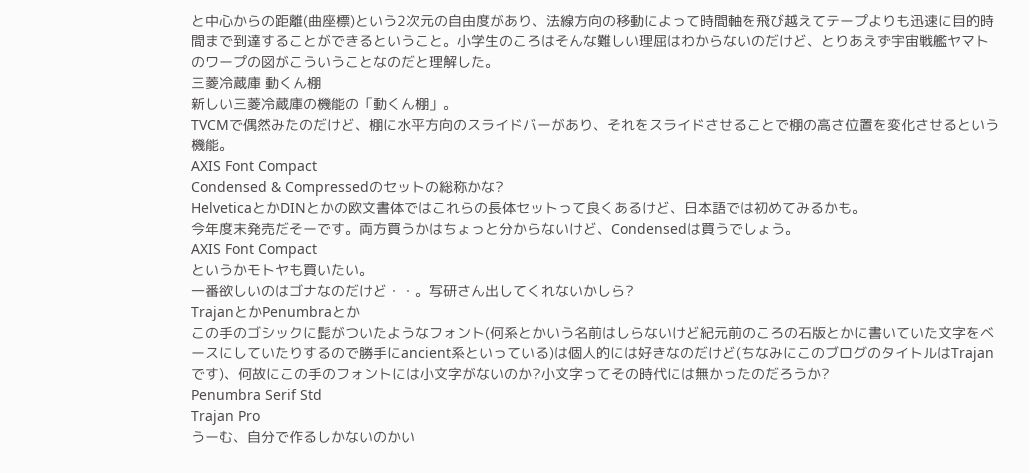と中心からの距離(曲座標)という2次元の自由度があり、法線方向の移動によって時間軸を飛び越えてテープよりも迅速に目的時間まで到達することができるということ。小学生のころはそんな難しい理屈はわからないのだけど、とりあえず宇宙戦艦ヤマトのワープの図がこういうことなのだと理解した。
三菱冷蔵庫 動くん棚
新しい三菱冷蔵庫の機能の「動くん棚」。
TVCMで偶然みたのだけど、棚に水平方向のスライドバーがあり、それをスライドさせることで棚の高さ位置を変化させるという機能。
AXIS Font Compact
Condensed & Compressedのセットの総称かな?
HelveticaとかDINとかの欧文書体ではこれらの長体セットって良くあるけど、日本語では初めてみるかも。
今年度末発売だそーです。両方買うかはちょっと分からないけど、Condensedは買うでしょう。
AXIS Font Compact
というかモトヤも買いたい。
一番欲しいのはゴナなのだけど・・。写研さん出してくれないかしら?
TrajanとかPenumbraとか
この手のゴシックに髭がついたようなフォント(何系とかいう名前はしらないけど紀元前のころの石版とかに書いていた文字をベースにしていたりするので勝手にancient系といっている)は個人的には好きなのだけど(ちなみにこのブログのタイトルはTrajan です)、何故にこの手のフォントには小文字がないのか?小文字ってその時代には無かったのだろうか?
Penumbra Serif Std
Trajan Pro
うーむ、自分で作るしかないのかい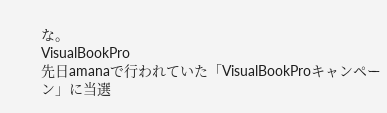な。
VisualBookPro
先日amanaで行われていた「VisualBookProキャンペーン」に当選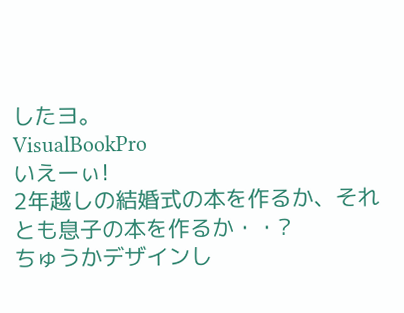したヨ。
VisualBookPro
いえーぃ!
2年越しの結婚式の本を作るか、それとも息子の本を作るか・・?
ちゅうかデザインし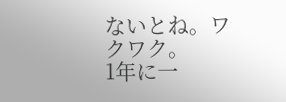ないとね。ワクワク。
1年に一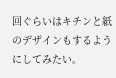回ぐらいはキチンと紙のデザインもするようにしてみたい。